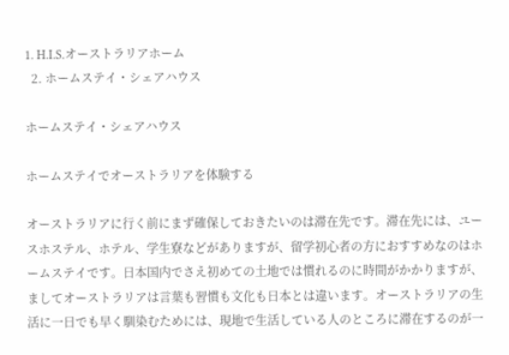1. H.I.S.オーストラリアホーム
  2. ホームステイ・シェアハウス

ホームステイ・シェアハウス

ホームステイでオーストラリアを体験する

オーストラリアに行く前にまず確保しておきたいのは滞在先です。滞在先には、ユースホステル、ホテル、学生寮などがありますが、留学初心者の方におすすめなのはホームステイです。日本国内でさえ初めての土地では慣れるのに時間がかかりますが、ましてオーストラリアは言葉も習慣も文化も日本とは違います。オーストラリアの生活に一日でも早く馴染むためには、現地で生活している人のところに滞在するのが一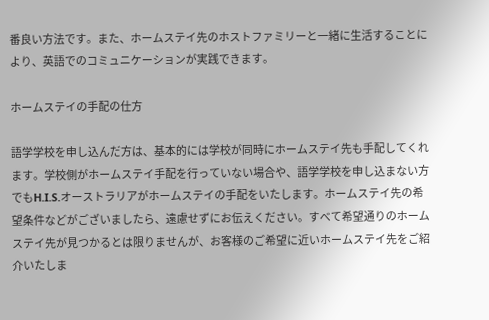番良い方法です。また、ホームステイ先のホストファミリーと一緒に生活することにより、英語でのコミュニケーションが実践できます。

ホームステイの手配の仕方

語学学校を申し込んだ方は、基本的には学校が同時にホームステイ先も手配してくれます。学校側がホームステイ手配を行っていない場合や、語学学校を申し込まない方でもH.I.S.オーストラリアがホームステイの手配をいたします。ホームステイ先の希望条件などがございましたら、遠慮せずにお伝えください。すべて希望通りのホームステイ先が見つかるとは限りませんが、お客様のご希望に近いホームステイ先をご紹介いたしま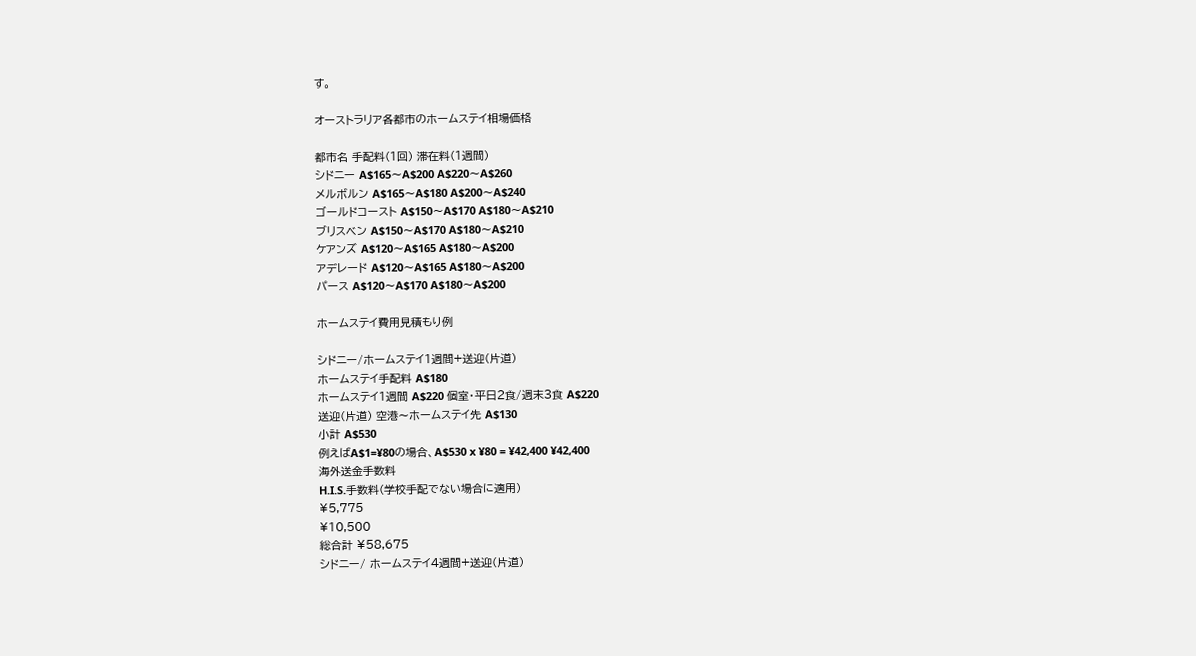す。

オーストラリア各都市のホームステイ相場価格

都市名 手配料(1回) 滞在料(1週間)
シドニー A$165〜A$200 A$220〜A$260
メルボルン A$165〜A$180 A$200〜A$240
ゴールドコースト A$150〜A$170 A$180〜A$210
ブリスベン A$150〜A$170 A$180〜A$210
ケアンズ A$120〜A$165 A$180〜A$200
アデレード A$120〜A$165 A$180〜A$200
パース A$120〜A$170 A$180〜A$200

ホームステイ費用見積もり例

シドニー/ホームステイ1週間+送迎(片道)
ホームステイ手配料 A$180
ホームステイ1週間 A$220 個室・平日2食/週末3食 A$220
送迎(片道) 空港〜ホームステイ先 A$130
小計 A$530
例えばA$1=¥80の場合、A$530 x ¥80 = ¥42,400 ¥42,400
海外送金手数料
H.I.S.手数料(学校手配でない場合に適用)
¥5,775
¥10,500
総合計 ¥58,675
シドニー/ ホームステイ4週間+送迎(片道)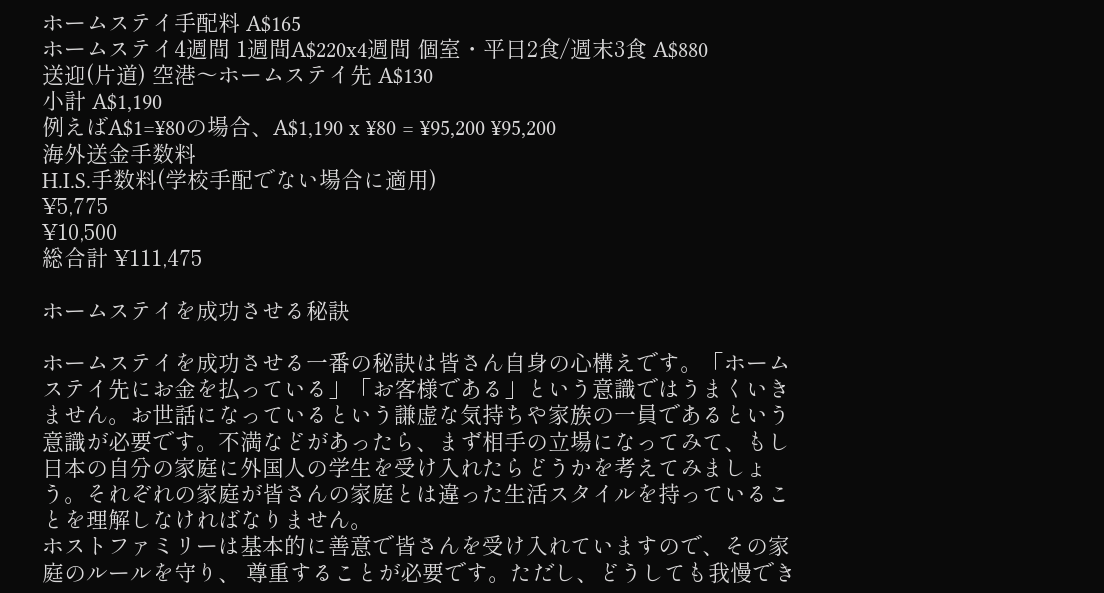ホームステイ手配料 A$165
ホームステイ4週間 1週間A$220x4週間 個室・平日2食/週末3食 A$880
送迎(片道) 空港〜ホームステイ先 A$130
小計 A$1,190
例えばA$1=¥80の場合、A$1,190 x ¥80 = ¥95,200 ¥95,200
海外送金手数料
H.I.S.手数料(学校手配でない場合に適用)
¥5,775
¥10,500
総合計 ¥111,475

ホームステイを成功させる秘訣

ホームステイを成功させる一番の秘訣は皆さん自身の心構えです。「ホームステイ先にお金を払っている」「お客様である」という意識ではうまくいきません。お世話になっているという謙虚な気持ちや家族の一員であるという意識が必要です。不満などがあったら、まず相手の立場になってみて、もし日本の自分の家庭に外国人の学生を受け入れたらどうかを考えてみましょう。それぞれの家庭が皆さんの家庭とは違った生活スタイルを持っていることを理解しなければなりません。
ホストファミリーは基本的に善意で皆さんを受け入れていますので、その家庭のルールを守り、 尊重することが必要です。ただし、どうしても我慢でき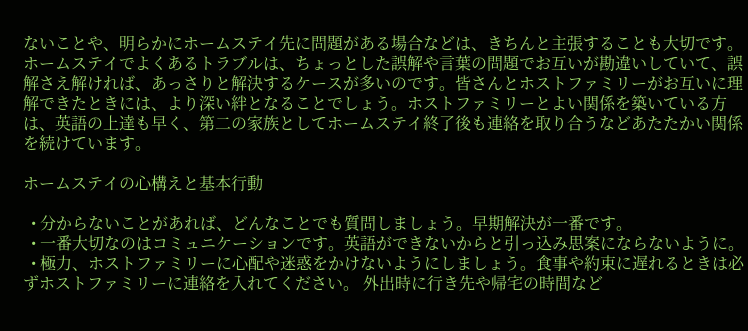ないことや、明らかにホームステイ先に問題がある場合などは、きちんと主張することも大切です。ホームステイでよくあるトラブルは、ちょっとした誤解や言葉の問題でお互いが勘違いしていて、誤解さえ解ければ、あっさりと解決するケースが多いのです。皆さんとホストファミリーがお互いに理解できたときには、より深い絆となることでしょう。ホストファミリーとよい関係を築いている方は、英語の上達も早く、第二の家族としてホームステイ終了後も連絡を取り合うなどあたたかい関係を続けています。

ホームステイの心構えと基本行動

  • 分からないことがあれば、どんなことでも質問しましょう。早期解決が一番です。
  • 一番大切なのはコミュニケーションです。英語ができないからと引っ込み思案にならないように。
  • 極力、ホストファミリーに心配や迷惑をかけないようにしましょう。食事や約束に遅れるときは必ずホストファミリーに連絡を入れてください。 外出時に行き先や帰宅の時間など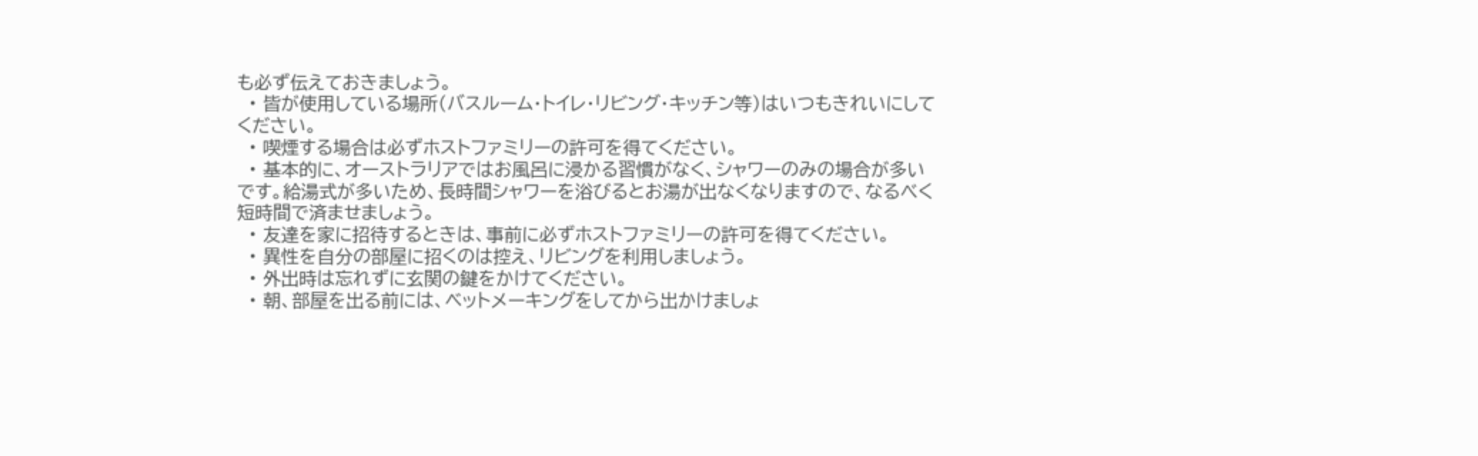も必ず伝えておきましょう。
  • 皆が使用している場所(バスルーム・トイレ・リビング・キッチン等)はいつもきれいにしてください。
  • 喫煙する場合は必ずホストファミリーの許可を得てください。
  • 基本的に、オーストラリアではお風呂に浸かる習慣がなく、シャワーのみの場合が多いです。給湯式が多いため、長時間シャワーを浴びるとお湯が出なくなりますので、なるべく短時間で済ませましょう。
  • 友達を家に招待するときは、事前に必ずホストファミリーの許可を得てください。
  • 異性を自分の部屋に招くのは控え、リビングを利用しましょう。
  • 外出時は忘れずに玄関の鍵をかけてください。
  • 朝、部屋を出る前には、ベットメーキングをしてから出かけましょ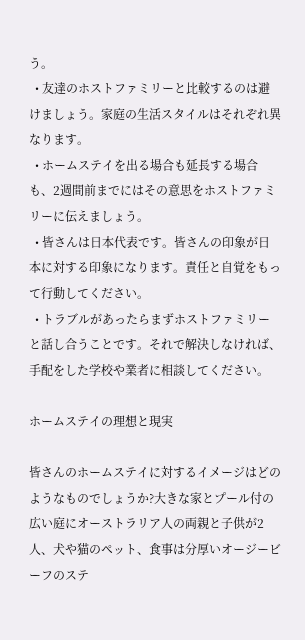う。
  • 友達のホストファミリーと比較するのは避けましょう。家庭の生活スタイルはそれぞれ異なります。
  • ホームステイを出る場合も延長する場合も、2週間前までにはその意思をホストファミリーに伝えましょう。
  • 皆さんは日本代表です。皆さんの印象が日本に対する印象になります。責任と自覚をもって行動してください。
  • トラブルがあったらまずホストファミリーと話し合うことです。それで解決しなければ、手配をした学校や業者に相談してください。

ホームステイの理想と現実

皆さんのホームステイに対するイメージはどのようなものでしょうか?大きな家とプール付の広い庭にオーストラリア人の両親と子供が2人、犬や猫のペット、食事は分厚いオージービーフのステ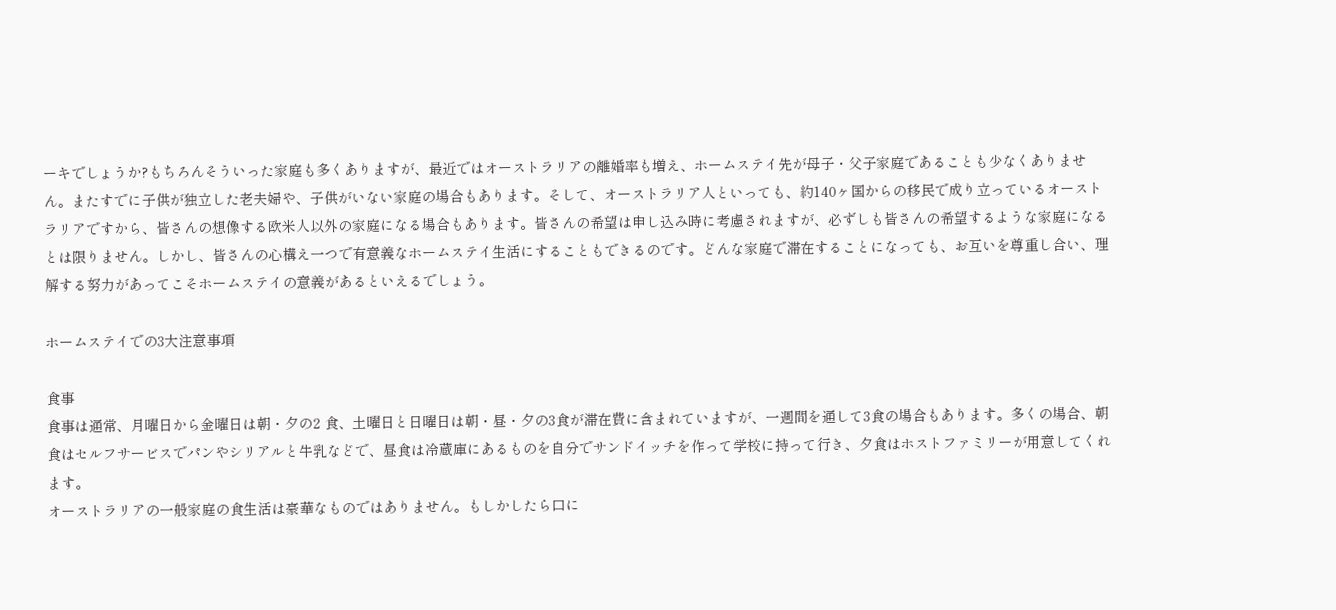ーキでしょうか?もちろんそういった家庭も多くありますが、最近ではオーストラリアの離婚率も増え、ホームステイ先が母子・父子家庭であることも少なくありません。またすでに子供が独立した老夫婦や、子供がいない家庭の場合もあります。そして、オーストラリア人といっても、約140ヶ国からの移民で成り立っているオーストラリアですから、皆さんの想像する欧米人以外の家庭になる場合もあります。皆さんの希望は申し込み時に考慮されますが、必ずしも皆さんの希望するような家庭になるとは限りません。しかし、皆さんの心構え一つで有意義なホームステイ生活にすることもできるのです。どんな家庭で滞在することになっても、お互いを尊重し合い、理解する努力があってこそホームステイの意義があるといえるでしょう。

ホームステイでの3大注意事項

食事
食事は通常、月曜日から金曜日は朝・夕の2 食、土曜日と日曜日は朝・昼・夕の3食が滞在費に含まれていますが、一週間を通して3食の場合もあります。多くの場合、朝食はセルフサービスでパンやシリアルと牛乳などで、昼食は冷蔵庫にあるものを自分でサンドイッチを作って学校に持って行き、夕食はホストファミリーが用意してくれます。
オーストラリアの一般家庭の食生活は豪華なものではありません。もしかしたら口に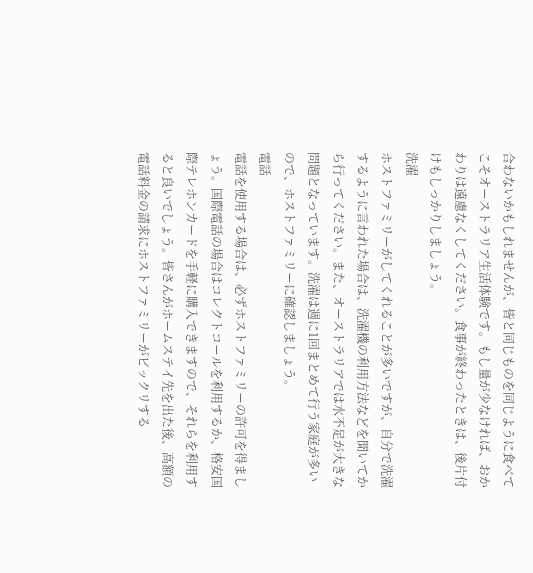合わないかもしれませんが、皆と同じものを同じように食べてこそオーストラリア生活体験です。もし量が少なければ、おかわりは遠慮なくしてください。食事が終わったときは、後片付けもしっかりしましょう。
洗濯
ホストファミリーがしてくれることが多いですが、自分で洗濯するように言われた場合は、洗濯機の利用方法などを聞いてから行ってください。また、オーストラリアでは水不足が大きな問題となっています。洗濯は週に1回まとめて行う家庭が多いので、ホストファミリーに確認しましょう。
電話
電話を使用する場合は、必ずホストファミリーの許可を得ましょう。国際電話の場合はコレクトコールを利用するか、格安国際テレホンカードを手軽に購入できますので、それらを利用すると良いでしょう。皆さんがホームステイ先を出た後、高額の電話料金の請求にホストファミリーがビックリする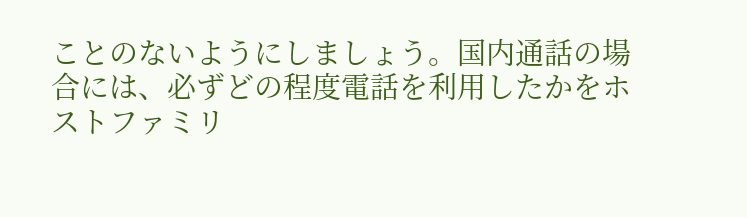ことのないようにしましょう。国内通話の場合には、必ずどの程度電話を利用したかをホストファミリ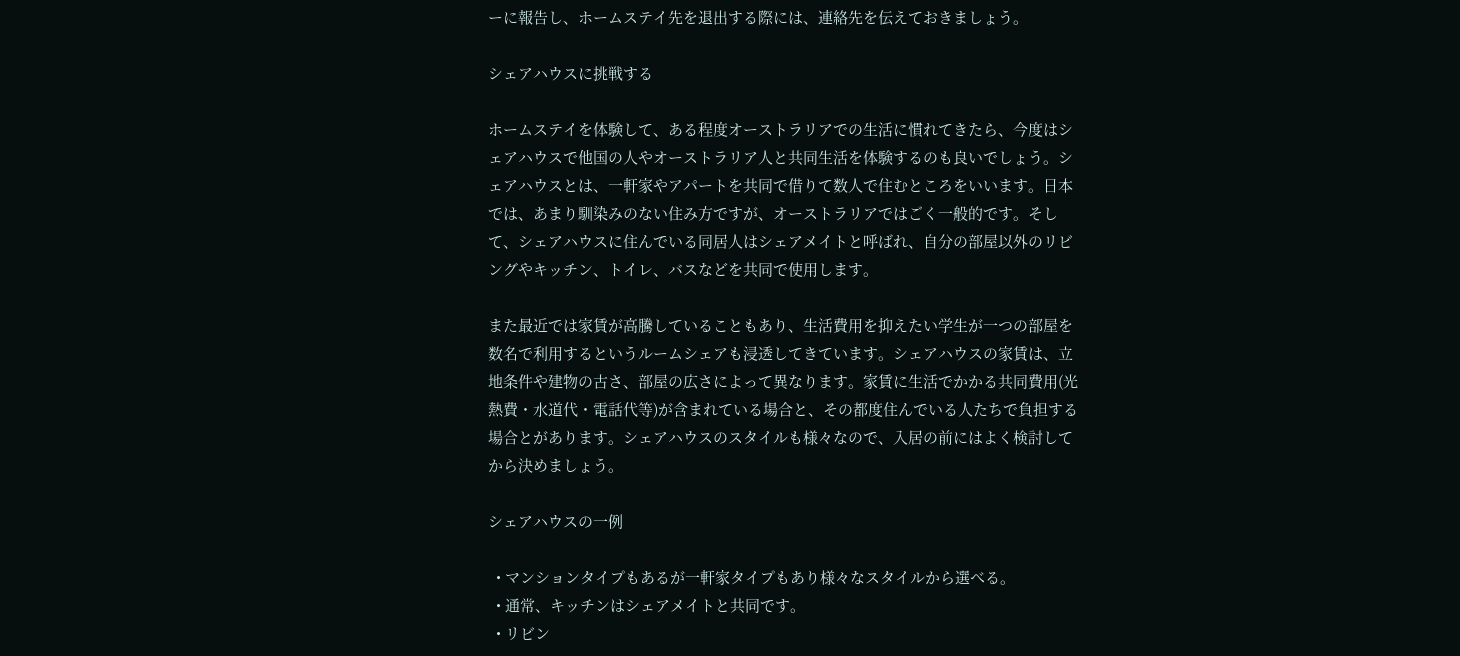ーに報告し、ホームステイ先を退出する際には、連絡先を伝えておきましょう。

シェアハウスに挑戦する

ホームステイを体験して、ある程度オーストラリアでの生活に慣れてきたら、今度はシェアハウスで他国の人やオーストラリア人と共同生活を体験するのも良いでしょう。シェアハウスとは、一軒家やアパートを共同で借りて数人で住むところをいいます。日本では、あまり馴染みのない住み方ですが、オーストラリアではごく一般的です。そして、シェアハウスに住んでいる同居人はシェアメイトと呼ばれ、自分の部屋以外のリビングやキッチン、トイレ、バスなどを共同で使用します。

また最近では家賃が高騰していることもあり、生活費用を抑えたい学生が一つの部屋を数名で利用するというルームシェアも浸透してきています。シェアハウスの家賃は、立地条件や建物の古さ、部屋の広さによって異なります。家賃に生活でかかる共同費用(光熱費・水道代・電話代等)が含まれている場合と、その都度住んでいる人たちで負担する場合とがあります。シェアハウスのスタイルも様々なので、入居の前にはよく検討してから決めましょう。

シェアハウスの一例

  • マンションタイプもあるが一軒家タイプもあり様々なスタイルから選べる。
  • 通常、キッチンはシェアメイトと共同です。
  • リビン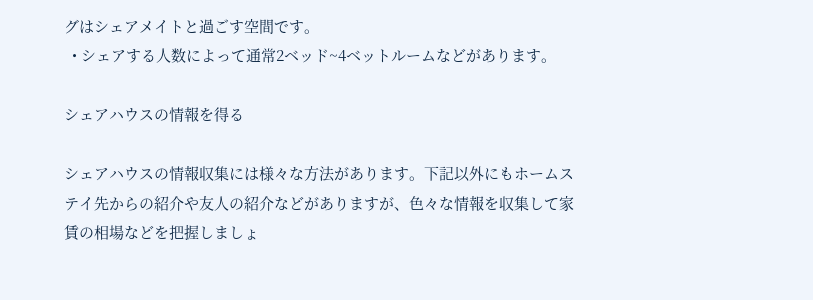グはシェアメイトと過ごす空間です。
  • シェアする人数によって通常2ベッド~4ベットルームなどがあります。

シェアハウスの情報を得る

シェアハウスの情報収集には様々な方法があります。下記以外にもホームステイ先からの紹介や友人の紹介などがありますが、色々な情報を収集して家賃の相場などを把握しましょ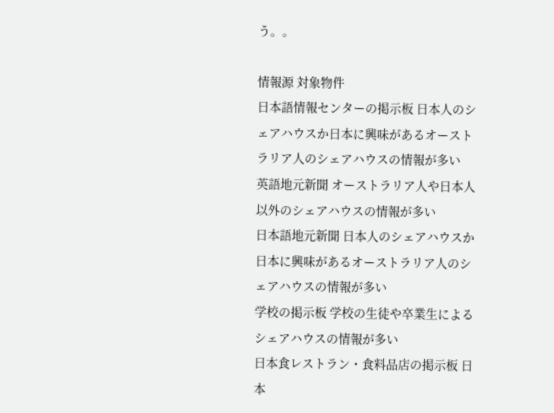う。。

情報源 対象物件
日本語情報センターの掲示板 日本人のシェアハウスか日本に興味があるオーストラリア人のシェアハウスの情報が多い
英語地元新聞 オーストラリア人や日本人以外のシェアハウスの情報が多い
日本語地元新聞 日本人のシェアハウスか日本に興味があるオーストラリア人のシェアハウスの情報が多い
学校の掲示板 学校の生徒や卒業生によるシェアハウスの情報が多い
日本食レストラン・食料品店の掲示板 日本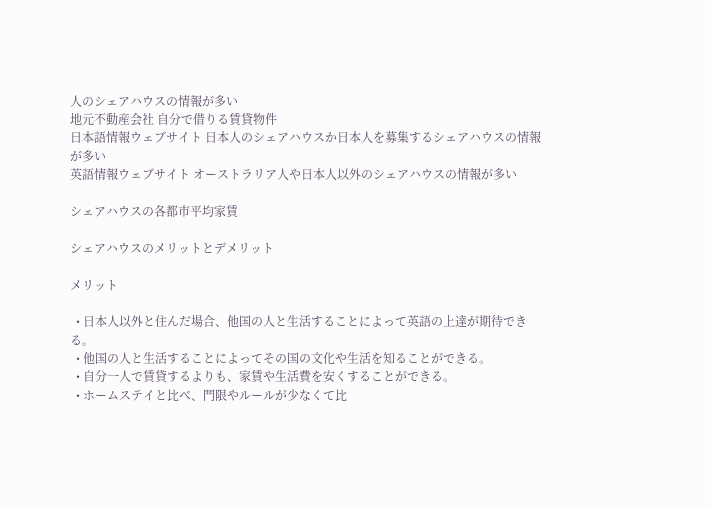人のシェアハウスの情報が多い
地元不動産会社 自分で借りる賃貸物件
日本語情報ウェブサイト 日本人のシェアハウスか日本人を募集するシェアハウスの情報が多い
英語情報ウェブサイト オーストラリア人や日本人以外のシェアハウスの情報が多い

シェアハウスの各都市平均家賃

シェアハウスのメリットとデメリット

メリット

  • 日本人以外と住んだ場合、他国の人と生活することによって英語の上達が期待できる。
  • 他国の人と生活することによってその国の文化や生活を知ることができる。
  • 自分一人で賃貸するよりも、家賃や生活費を安くすることができる。
  • ホームステイと比べ、門限やルールが少なくて比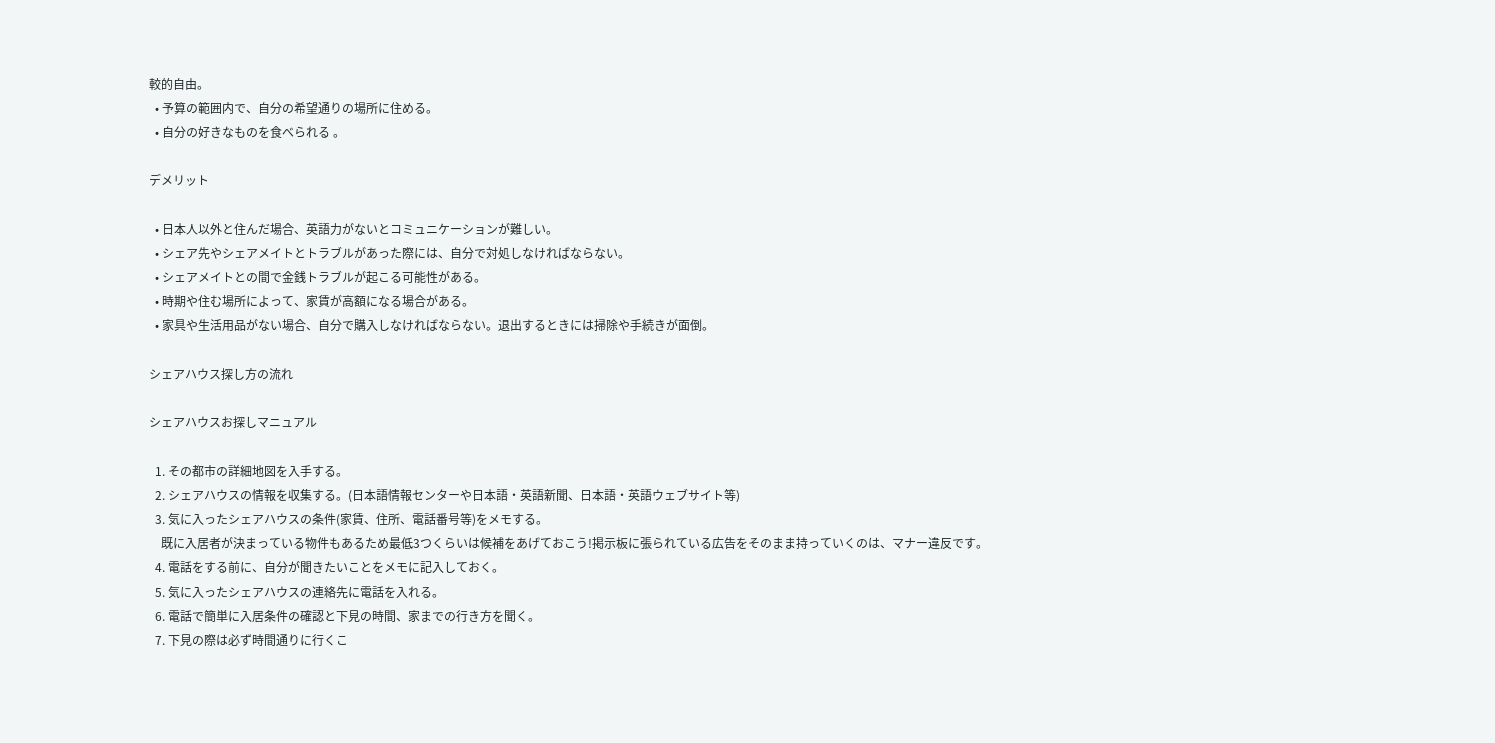較的自由。
  • 予算の範囲内で、自分の希望通りの場所に住める。
  • 自分の好きなものを食べられる 。

デメリット

  • 日本人以外と住んだ場合、英語力がないとコミュニケーションが難しい。
  • シェア先やシェアメイトとトラブルがあった際には、自分で対処しなければならない。
  • シェアメイトとの間で金銭トラブルが起こる可能性がある。
  • 時期や住む場所によって、家賃が高額になる場合がある。
  • 家具や生活用品がない場合、自分で購入しなければならない。退出するときには掃除や手続きが面倒。

シェアハウス探し方の流れ

シェアハウスお探しマニュアル

  1. その都市の詳細地図を入手する。
  2. シェアハウスの情報を収集する。(日本語情報センターや日本語・英語新聞、日本語・英語ウェブサイト等)
  3. 気に入ったシェアハウスの条件(家賃、住所、電話番号等)をメモする。
    既に入居者が決まっている物件もあるため最低3つくらいは候補をあげておこう!掲示板に張られている広告をそのまま持っていくのは、マナー違反です。
  4. 電話をする前に、自分が聞きたいことをメモに記入しておく。
  5. 気に入ったシェアハウスの連絡先に電話を入れる。
  6. 電話で簡単に入居条件の確認と下見の時間、家までの行き方を聞く。
  7. 下見の際は必ず時間通りに行くこ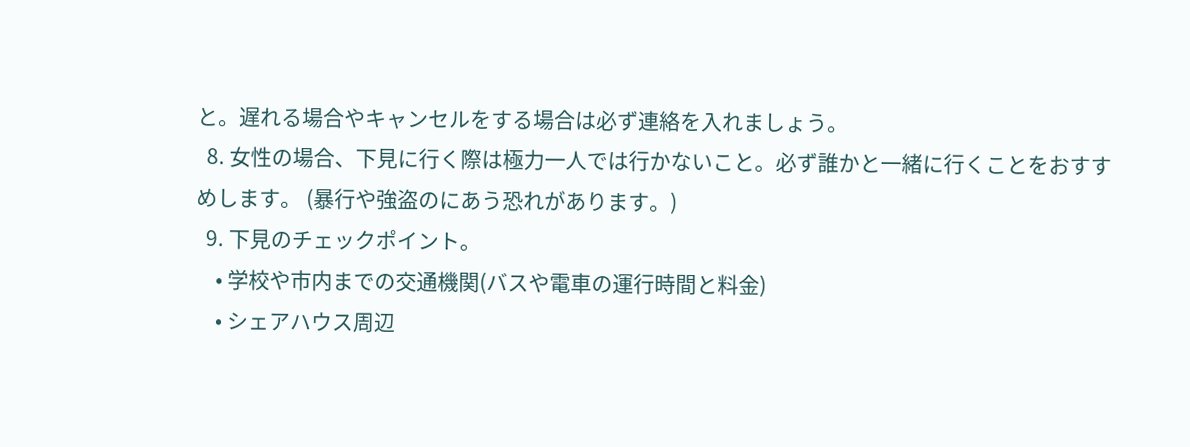と。遅れる場合やキャンセルをする場合は必ず連絡を入れましょう。
  8. 女性の場合、下見に行く際は極力一人では行かないこと。必ず誰かと一緒に行くことをおすすめします。 (暴行や強盗のにあう恐れがあります。)
  9. 下見のチェックポイント。
    • 学校や市内までの交通機関(バスや電車の運行時間と料金)
    • シェアハウス周辺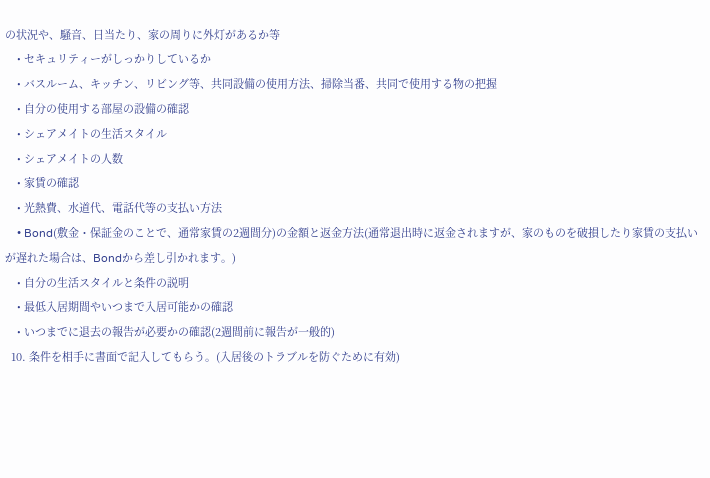の状況や、騒音、日当たり、家の周りに外灯があるか等
    • セキュリティーがしっかりしているか
    • バスルーム、キッチン、リビング等、共同設備の使用方法、掃除当番、共同で使用する物の把握
    • 自分の使用する部屋の設備の確認
    • シェアメイトの生活スタイル
    • シェアメイトの人数
    • 家賃の確認
    • 光熱費、水道代、電話代等の支払い方法
    • Bond(敷金・保証金のことで、通常家賃の2週間分)の金額と返金方法(通常退出時に返金されますが、家のものを破損したり家賃の支払いが遅れた場合は、Bondから差し引かれます。)
    • 自分の生活スタイルと条件の説明
    • 最低入居期間やいつまで入居可能かの確認
    • いつまでに退去の報告が必要かの確認(2週間前に報告が一般的)
  10. 条件を相手に書面で記入してもらう。(入居後のトラブルを防ぐために有効)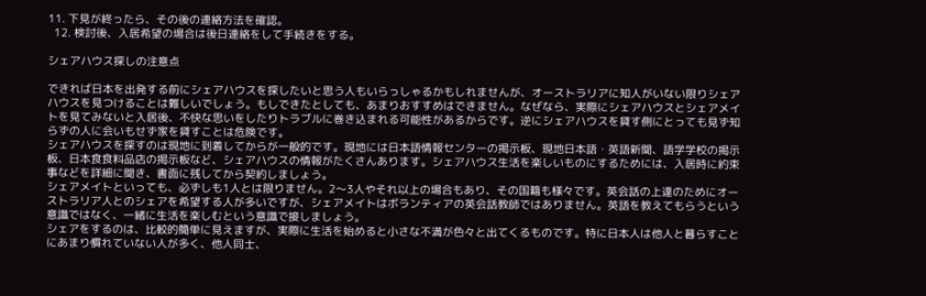11. 下見が終ったら、その後の連絡方法を確認。
  12. 検討後、入居希望の場合は後日連絡をして手続きをする。

シェアハウス探しの注意点

できれば日本を出発する前にシェアハウスを探したいと思う人もいらっしゃるかもしれませんが、オーストラリアに知人がいない限りシェアハウスを見つけることは難しいでしょう。もしできたとしても、あまりおすすめはできません。なぜなら、実際にシェアハウスとシェアメイトを見てみないと入居後、不快な思いをしたりトラブルに巻き込まれる可能性があるからです。逆にシェアハウスを貸す側にとっても見ず知らずの人に会いもせず家を貸すことは危険です。
シェアハウスを探すのは現地に到着してからが一般的です。現地には日本語情報センターの掲示板、現地日本語・英語新聞、語学学校の掲示板、日本食食料品店の掲示板など、シェアハウスの情報がたくさんあります。シェアハウス生活を楽しいものにするためには、入居時に約束事などを詳細に聞き、書面に残してから契約しましょう。
シェアメイトといっても、必ずしも1人とは限りません。2〜3人やそれ以上の場合もあり、その国籍も様々です。英会話の上達のためにオーストラリア人とのシェアを希望する人が多いですが、シェアメイトはボランティアの英会話教師ではありません。英語を教えてもらうという意識ではなく、一緒に生活を楽しむという意識で接しましょう。
シェアをするのは、比較的簡単に見えますが、実際に生活を始めると小さな不満が色々と出てくるものです。特に日本人は他人と暮らすことにあまり慣れていない人が多く、他人同士、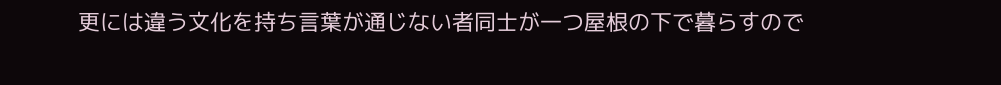更には違う文化を持ち言葉が通じない者同士が一つ屋根の下で暮らすので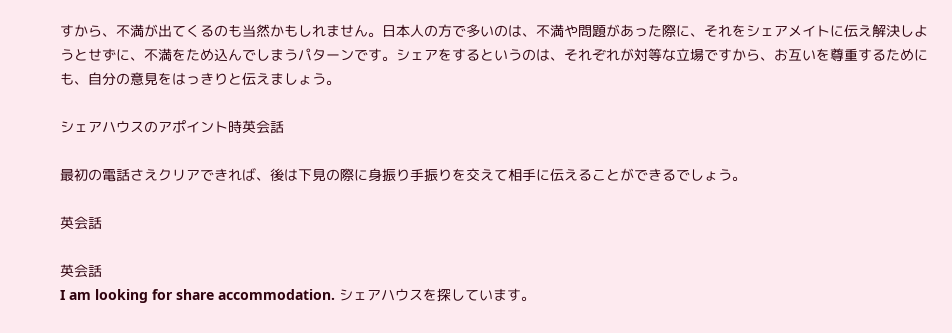すから、不満が出てくるのも当然かもしれません。日本人の方で多いのは、不満や問題があった際に、それをシェアメイトに伝え解決しようとせずに、不満をため込んでしまうパターンです。シェアをするというのは、それぞれが対等な立場ですから、お互いを尊重するためにも、自分の意見をはっきりと伝えましょう。

シェアハウスのアポイント時英会話

最初の電話さえクリアできれば、後は下見の際に身振り手振りを交えて相手に伝えることができるでしょう。

英会話

英会話
I am looking for share accommodation. シェアハウスを探しています。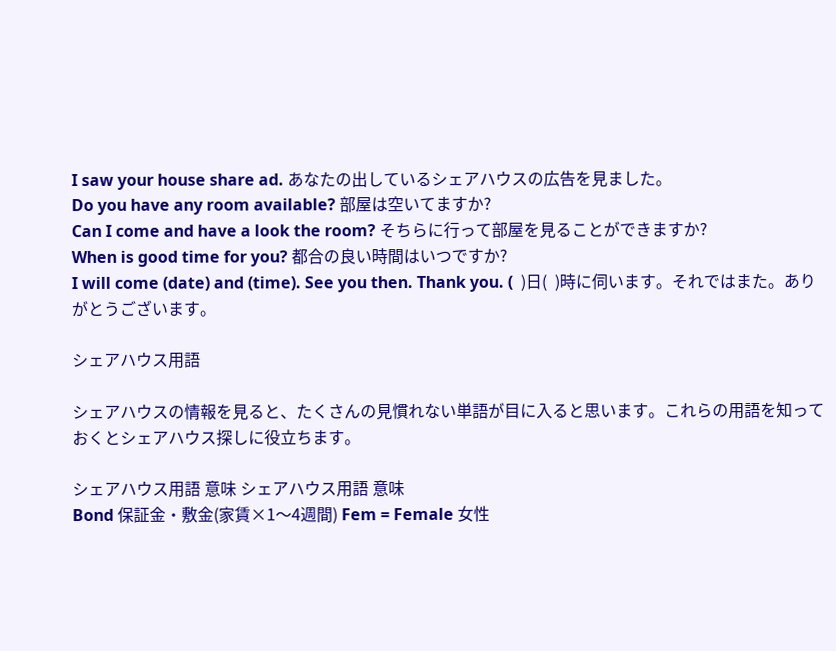I saw your house share ad. あなたの出しているシェアハウスの広告を見ました。
Do you have any room available? 部屋は空いてますか?
Can I come and have a look the room? そちらに行って部屋を見ることができますか?
When is good time for you? 都合の良い時間はいつですか?
I will come (date) and (time). See you then. Thank you. (  )日(  )時に伺います。それではまた。ありがとうございます。

シェアハウス用語

シェアハウスの情報を見ると、たくさんの見慣れない単語が目に入ると思います。これらの用語を知っておくとシェアハウス探しに役立ちます。

シェアハウス用語 意味 シェアハウス用語 意味
Bond 保証金・敷金(家賃×1〜4週間) Fem = Female 女性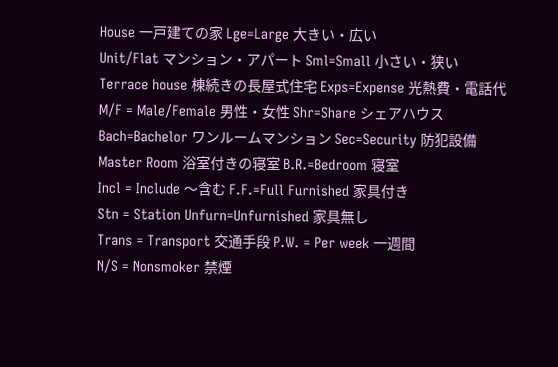House 一戸建ての家 Lge=Large 大きい・広い
Unit/Flat マンション・アパート Sml=Small 小さい・狭い
Terrace house 棟続きの長屋式住宅 Exps=Expense 光熱費・電話代
M/F = Male/Female 男性・女性 Shr=Share シェアハウス
Bach=Bachelor ワンルームマンション Sec=Security 防犯設備
Master Room 浴室付きの寝室 B.R.=Bedroom 寝室
Incl = Include 〜含む F.F.=Full Furnished 家具付き
Stn = Station Unfurn=Unfurnished 家具無し
Trans = Transport 交通手段 P.W. = Per week 一週間
N/S = Nonsmoker 禁煙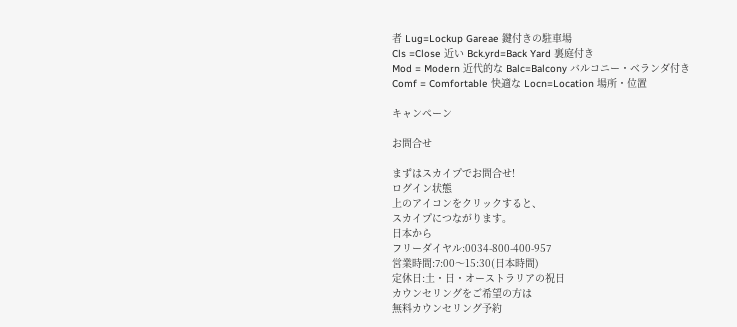者 Lug=Lockup Gareae 鍵付きの駐車場
Cls =Close 近い Bck.yrd=Back Yard 裏庭付き
Mod = Modern 近代的な Balc=Balcony バルコニー・ベランダ付き
Comf = Comfortable 快適な Locn=Location 場所・位置

キャンペーン

お問合せ

まずはスカイプでお問合せ!
ログイン状態
上のアイコンをクリックすると、
スカイプにつながります。
日本から
フリーダイヤル:0034-800-400-957
営業時間:7:00〜15:30(日本時間)
定休日:土・日・オーストラリアの祝日
カウンセリングをご希望の方は
無料カウンセリング予約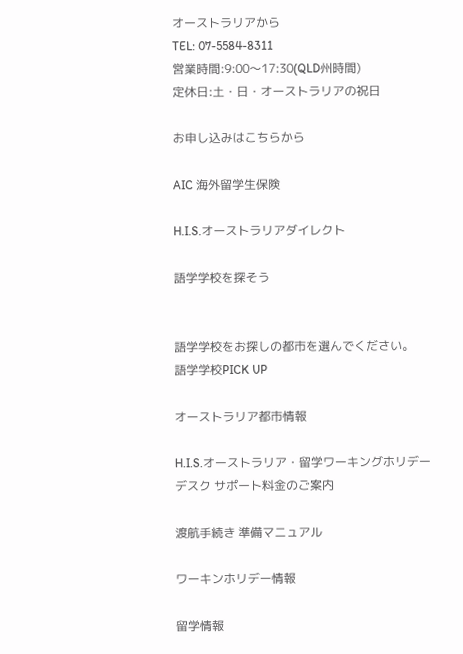オーストラリアから
TEL: 07-5584-8311
営業時間:9:00〜17:30(QLD州時間)
定休日:土・日・オーストラリアの祝日

お申し込みはこちらから

AIC 海外留学生保険

H.I.S.オーストラリアダイレクト

語学学校を探そう


語学学校をお探しの都市を選んでください。
語学学校PICK UP

オーストラリア都市情報

H.I.S.オーストラリア・留学ワーキングホリデーデスク サポート料金のご案内

渡航手続き 準備マニュアル

ワーキンホリデー情報

留学情報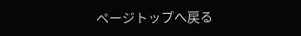ページトップへ戻る